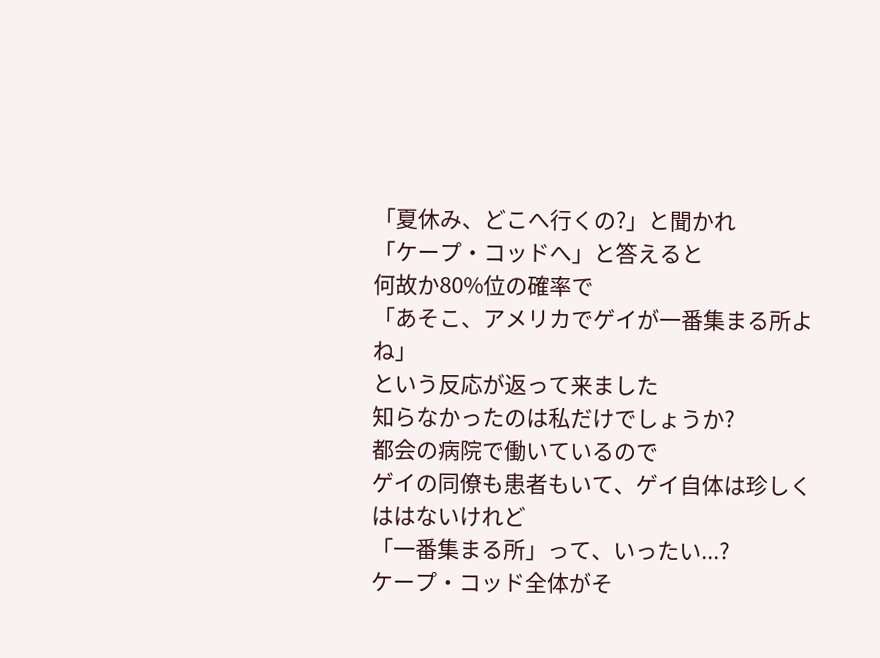「夏休み、どこへ行くの?」と聞かれ
「ケープ・コッドへ」と答えると
何故か80%位の確率で
「あそこ、アメリカでゲイが一番集まる所よね」
という反応が返って来ました
知らなかったのは私だけでしょうか?
都会の病院で働いているので
ゲイの同僚も患者もいて、ゲイ自体は珍しくははないけれど
「一番集まる所」って、いったい...?
ケープ・コッド全体がそ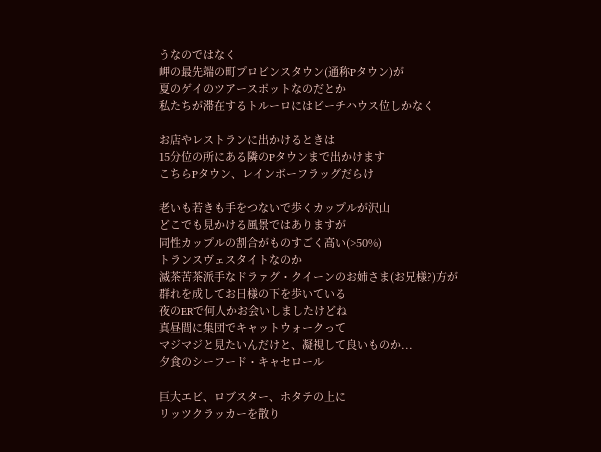うなのではなく
岬の最先端の町プロビンスタウン(通称Pタウン)が
夏のゲイのツアースポットなのだとか
私たちが滞在するトルーロにはビーチハウス位しかなく

お店やレストランに出かけるときは
15分位の所にある隣のPタウンまで出かけます
こちらPタウン、レインボーフラッグだらけ

老いも若きも手をつないで歩くカップルが沢山
どこでも見かける風景ではありますが
同性カップルの割合がものすごく高い(>50%)
トランスヴェスタイトなのか
滅茶苦茶派手なドラァグ・クイーンのお姉さま(お兄様?)方が
群れを成してお日様の下を歩いている
夜のERで何人かお会いしましたけどね
真昼間に集団でキャットウォークって
マジマジと見たいんだけと、凝視して良いものか...
夕食のシーフード・キャセロール

巨大エビ、ロブスター、ホタテの上に
リッツクラッカーを散り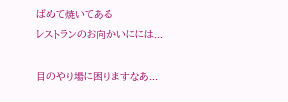ばめて焼いてある
レストランのお向かいにには...

目のやり場に困りますなあ...